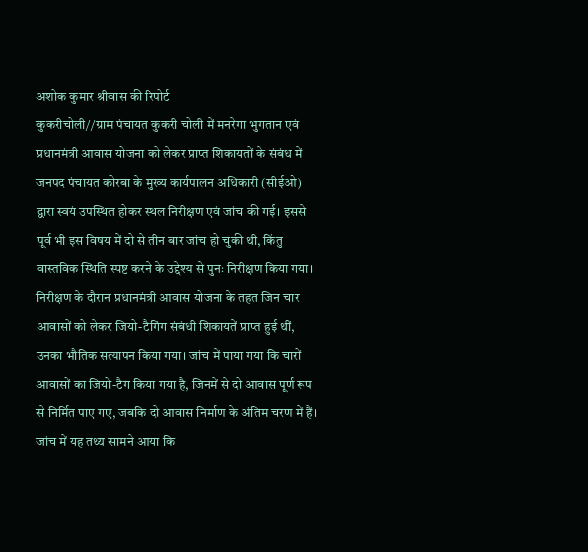अशोक कुमार श्रीवास की रिपोर्ट
कुकरीचोली//ग्राम पंचायत कुकरी चोली में मनरेगा भुगतान एवं प्रधानमंत्री आवास योजना को लेकर प्राप्त शिकायतों के संबंध में जनपद पंचायत कोरबा के मुख्य कार्यपालन अधिकारी (सीईओ) द्वारा स्वयं उपस्थित होकर स्थल निरीक्षण एवं जांच की गई। इससे पूर्व भी इस विषय में दो से तीन बार जांच हो चुकी थी, किंतु वास्तविक स्थिति स्पष्ट करने के उद्देश्य से पुनः निरीक्षण किया गया।
निरीक्षण के दौरान प्रधानमंत्री आवास योजना के तहत जिन चार आवासों को लेकर जियो-टैगिंग संबंधी शिकायतें प्राप्त हुई थीं, उनका भौतिक सत्यापन किया गया। जांच में पाया गया कि चारों आवासों का जियो-टैग किया गया है, जिनमें से दो आवास पूर्ण रूप से निर्मित पाए गए, जबकि दो आवास निर्माण के अंतिम चरण में हैं।
जांच में यह तथ्य सामने आया कि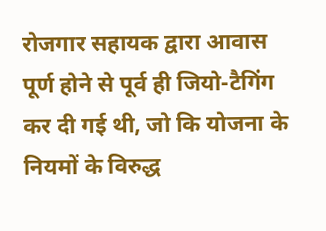रोजगार सहायक द्वारा आवास पूर्ण होने से पूर्व ही जियो-टैगिंग कर दी गई थी, जो कि योजना के नियमों के विरुद्ध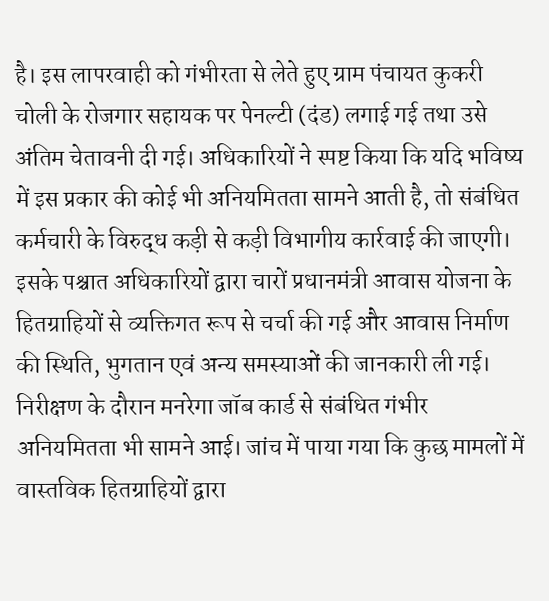है। इस लापरवाही को गंभीरता से लेते हुए ग्राम पंचायत कुकरी चोली के रोजगार सहायक पर पेनल्टी (दंड) लगाई गई तथा उसे अंतिम चेतावनी दी गई। अधिकारियों ने स्पष्ट किया कि यदि भविष्य में इस प्रकार की कोई भी अनियमितता सामने आती है, तो संबंधित कर्मचारी के विरुद्ध कड़ी से कड़ी विभागीय कार्रवाई की जाएगी।
इसके पश्चात अधिकारियों द्वारा चारों प्रधानमंत्री आवास योजना के हितग्राहियों से व्यक्तिगत रूप से चर्चा की गई और आवास निर्माण की स्थिति, भुगतान एवं अन्य समस्याओं की जानकारी ली गई।
निरीक्षण के दौरान मनरेगा जॉब कार्ड से संबंधित गंभीर अनियमितता भी सामने आई। जांच में पाया गया कि कुछ मामलों में वास्तविक हितग्राहियों द्वारा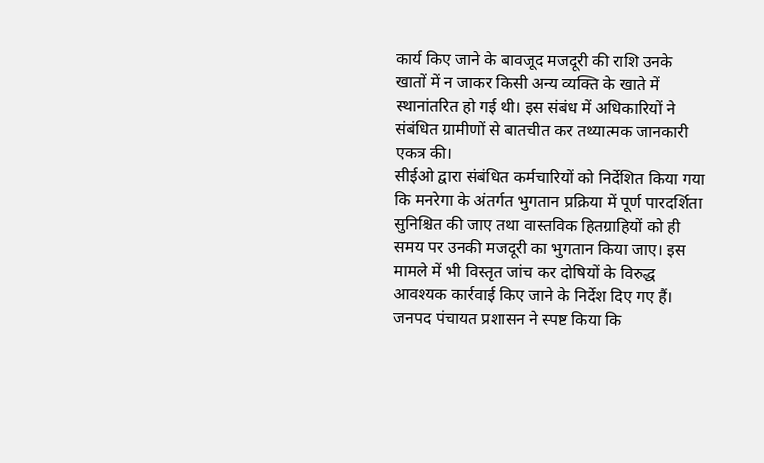कार्य किए जाने के बावजूद मजदूरी की राशि उनके खातों में न जाकर किसी अन्य व्यक्ति के खाते में स्थानांतरित हो गई थी। इस संबंध में अधिकारियों ने संबंधित ग्रामीणों से बातचीत कर तथ्यात्मक जानकारी एकत्र की।
सीईओ द्वारा संबंधित कर्मचारियों को निर्देशित किया गया कि मनरेगा के अंतर्गत भुगतान प्रक्रिया में पूर्ण पारदर्शिता सुनिश्चित की जाए तथा वास्तविक हितग्राहियों को ही समय पर उनकी मजदूरी का भुगतान किया जाए। इस मामले में भी विस्तृत जांच कर दोषियों के विरुद्ध आवश्यक कार्रवाई किए जाने के निर्देश दिए गए हैं।
जनपद पंचायत प्रशासन ने स्पष्ट किया कि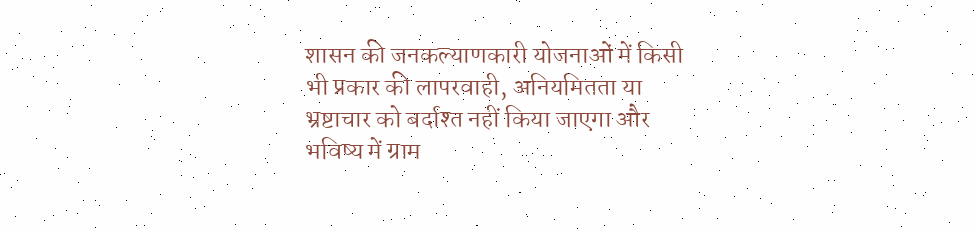शासन की जनकल्याणकारी योजनाओं में किसी भी प्रकार की लापरवाही, अनियमितता या भ्रष्टाचार को बर्दाश्त नहीं किया जाएगा और भविष्य में ग्राम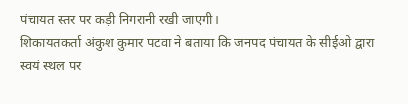पंचायत स्तर पर कड़ी निगरानी रखी जाएगी।
शिकायतकर्ता अंकुश कुमार पटवा ने बताया कि जनपद पंचायत के सीईओ द्वारा स्वयं स्थल पर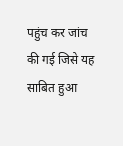पहुंच कर जांच की गई जिसे यह साबित हुआ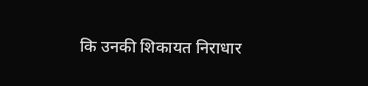कि उनकी शिकायत निराधार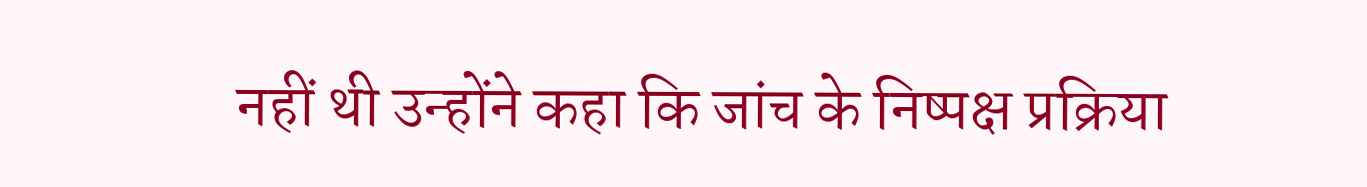नहीं थी उन्होंने कहा कि जांच के निष्पक्ष प्रक्रिया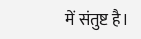में संतुष्ट है।